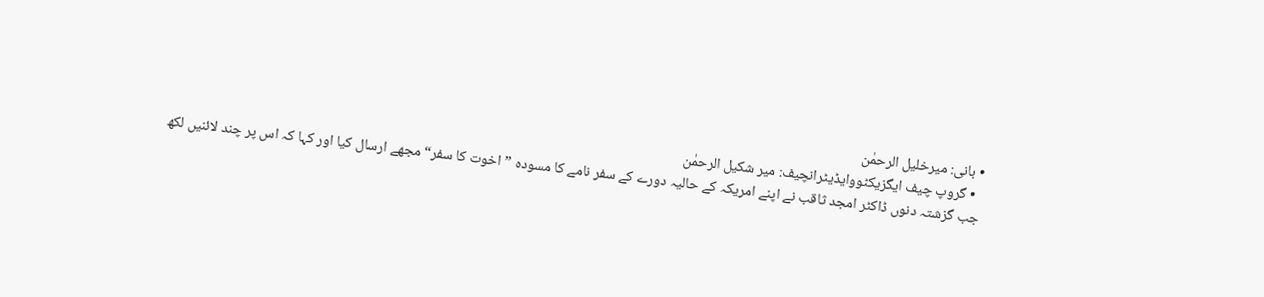• بانی: میرخلیل الرحمٰن
  • گروپ چیف ایگزیکٹووایڈیٹرانچیف: میر شکیل الرحمٰن
جب گزشتہ دنوں ڈاکٹر امجد ثاقب نے اپنے امریکہ کے حالیہ دورے کے سفر نامے کا مسودہ ”اخوت کا سفر“ مجھے ارسال کیا اور کہا کہ اس پر چند لائنیں لکھ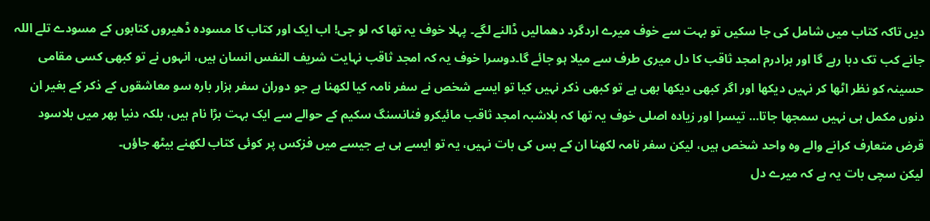دیں تاکہ کتاب میں شامل کی جا سکیں تو بہت سے خوف میرے اردگرد دھمالیں ڈالنے لگے۔ پہلا خوف یہ تھا کہ لو جی! اب ایک اور کتاب کا مسودہ ڈھیروں کتابوں کے مسودے تلے اللہ جانے کب تک دبا رہے گا اور برادرم امجد ثاقب کا دل میری طرف سے میلا ہو جائے گا۔دوسرا خوف یہ کہ امجد ثاقب نہایت شریف النفس انسان ہیں، انہوں نے تو کبھی کسی مقامی حسینہ کو نظر اٹھا کر نہیں دیکھا اور اگر کبھی دیکھا بھی ہے تو کبھی ذکر نہیں کیا تو ایسے شخص نے سفر نامہ کیا لکھنا ہے جو دوران سفر ہزار بارہ سو معاشقوں کے ذکر کے بغیر ان دنوں مکمل ہی نہیں سمجھا جاتا… تیسرا اور زیادہ اصلی خوف یہ تھا کہ بلاشبہ امجد ثاقب مائیکرو فنانسنگ سکیم کے حوالے سے ایک بہت بڑا نام ہیں، بلکہ دنیا بھر میں بلاسود قرض متعارف کرانے والے وہ واحد شخص ہیں، لیکن سفر نامہ لکھنا ان کے بس کی بات نہیں، یہ تو ایسے ہی ہے جیسے میں فزکس پر کوئی کتاب لکھنے بیٹھ جاؤں۔
لیکن سچی بات یہ ہے کہ میرے دل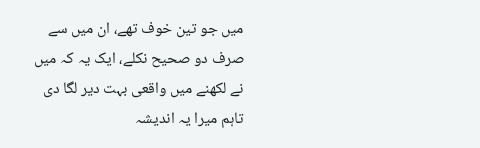میں جو تین خوف تھے، ان میں سے صرف دو صحیح نکلے، ایک یہ کہ میں نے لکھنے میں واقعی بہت دیر لگا دی تاہم میرا یہ اندیشہ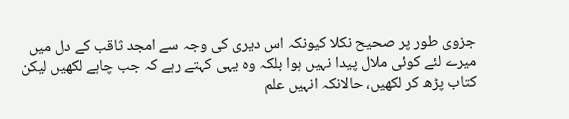جزوی طور پر صحیح نکلا کیونکہ اس دیری کی وجہ سے امجد ثاقب کے دل میں میرے لئے کوئی ملال پیدا نہیں ہوا بلکہ وہ یہی کہتے رہے کہ جب چاہے لکھیں لیکن کتاب پڑھ کر لکھیں، حالانکہ انہیں علم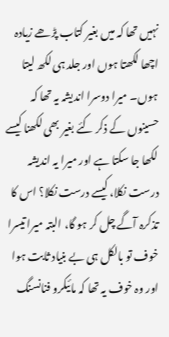نہیں تھا کہ میں بغیر کتاب پڑھے زیادہ اچھا لکھتا ہوں اور جلد ہی لکھ لیتا ہوں۔ میرا دوسرا اندیشہ یہ تھا کہ حسینوں کے ذکر کئے بغیر بھی لکھنا کیسے لکھا جا سکتا ہے اور میرا یہ اندیشہ درست نکلا، کیسے درست نکلا؟ اس کا تذکرہ آگے چل کر ہو گا، البتہ میرا تیسرا خوف تو بالکل ہی بے بنیاد ثابت ہوا اور وہ خوف یہ تھا کہ مائیکرو فنانسنگ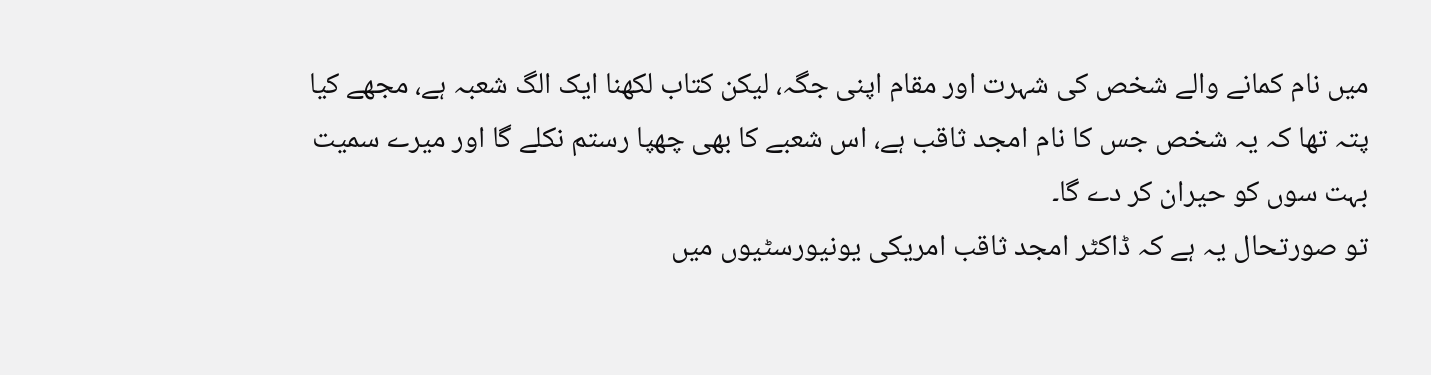میں نام کمانے والے شخص کی شہرت اور مقام اپنی جگہ، لیکن کتاب لکھنا ایک الگ شعبہ ہے، مجھے کیا پتہ تھا کہ یہ شخص جس کا نام امجد ثاقب ہے، اس شعبے کا بھی چھپا رستم نکلے گا اور میرے سمیت بہت سوں کو حیران کر دے گا۔
تو صورتحال یہ ہے کہ ڈاکٹر امجد ثاقب امریکی یونیورسٹیوں میں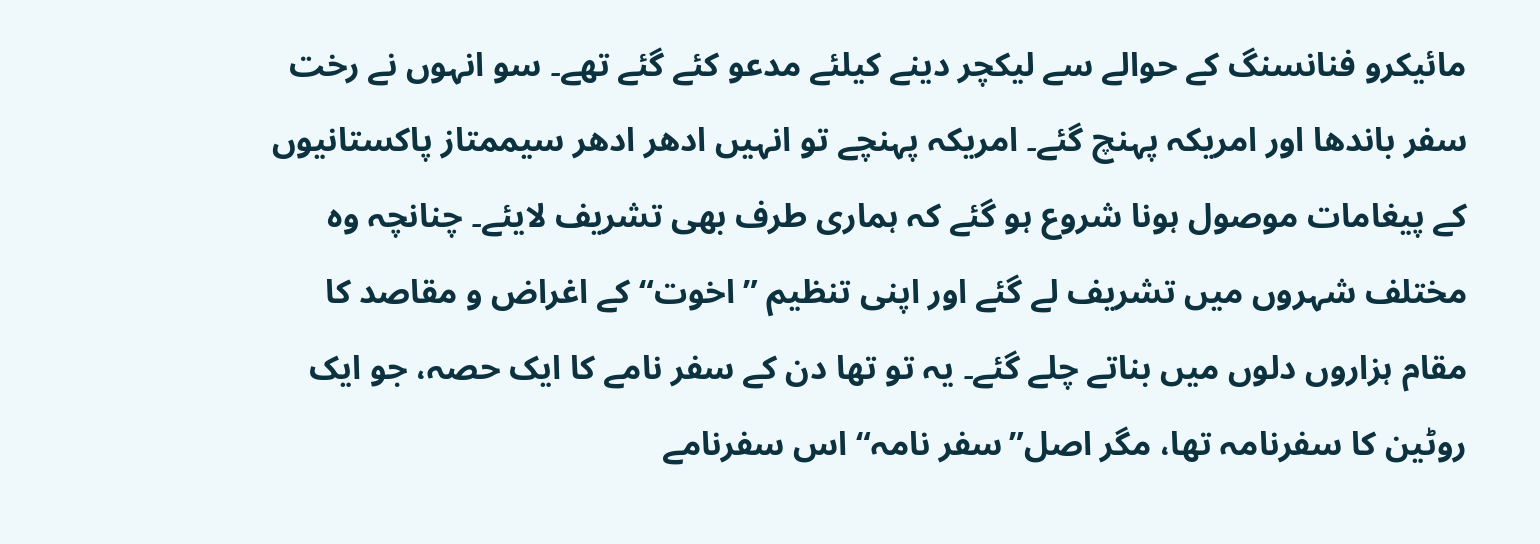مائیکرو فنانسنگ کے حوالے سے لیکچر دینے کیلئے مدعو کئے گئے تھے۔ سو انہوں نے رخت سفر باندھا اور امریکہ پہنچ گئے۔ امریکہ پہنچے تو انہیں ادھر ادھر سیممتاز پاکستانیوں کے پیغامات موصول ہونا شروع ہو گئے کہ ہماری طرف بھی تشریف لایئے۔ چنانچہ وہ مختلف شہروں میں تشریف لے گئے اور اپنی تنظیم ”اخوت“ کے اغراض و مقاصد کا مقام ہزاروں دلوں میں بناتے چلے گئے۔ یہ تو تھا دن کے سفر نامے کا ایک حصہ، جو ایک روٹین کا سفرنامہ تھا، مگر اصل”سفر نامہ“ اس سفرنامے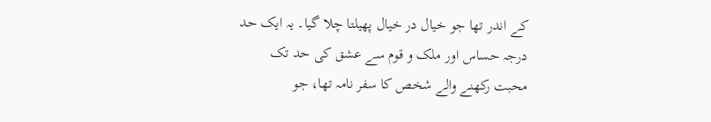کے اندر تھا جو خیال در خیال پھیلتا چلا گیا۔ یہ ایک حد درجہ حساس اور ملک و قوم سے عشق کی حد تک محبت رکھنے والے شخص کا سفر نامہ تھا، جو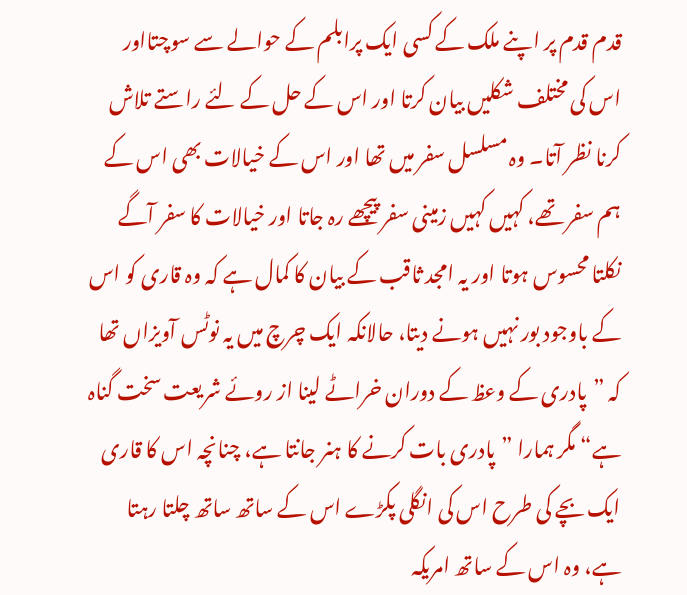قدم قدم پر اپنے ملک کے کسی ایک پرابلم کے حوالے سے سوچتااور اس کی مختلف شکلیں بیان کرتا اور اس کے حل کے لئے راستے تلاش کرنا نظر آتا۔ وہ مسلسل سفر میں تھا اور اس کے خیالات بھی اس کے ہم سفر تھے، کہیں کہیں زمینی سفر پیچھے رہ جاتا اور خیالات کا سفر آگے نکلتا محسوس ہوتا اور یہ امجد ثاقب کے بیان کا کمال ہے کہ وہ قاری کو اس کے باوجود بور نہیں ہونے دیتا، حالانکہ ایک چرچ میں یہ نوٹس آویزاں تھا کہ ”پادری کے وعظ کے دوران خراٹے لینا از روئے شریعت سخت گناہ ہے“ مگر ہمارا ”پادری بات کرنے کا ہنر جانتا ہے، چنانچہ اس کا قاری ایک بچے کی طرح اس کی انگلی پکڑے اس کے ساتھ ساتھ چلتا رہتا ہے، وہ اس کے ساتھ امریکہ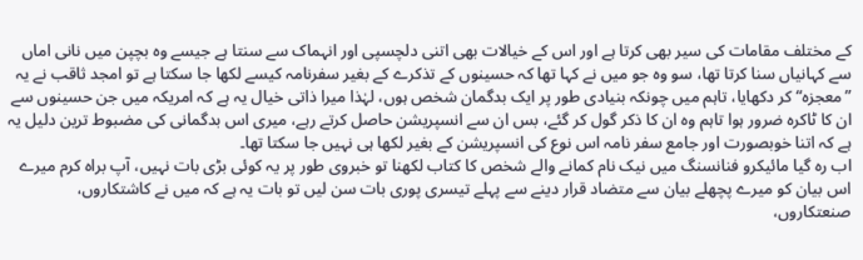کے مختلف مقامات کی سیر بھی کرتا ہے اور اس کے خیالات بھی اتنی دلچسپی اور انہماک سے سنتا ہے جیسے وہ بچپن میں نانی اماں سے کہانیاں سنا کرتا تھا، سو وہ جو میں نے کہا تھا کہ حسینوں کے تذکرے کے بغیر سفرنامہ کیسے لکھا جا سکتا ہے تو امجد ثاقب نے یہ ”معجزہ“ کر دکھایا، تاہم میں چونکہ بنیادی طور پر ایک بدگمان شخص ہوں، لہٰذا میرا ذاتی خیال یہ ہے کہ امریکہ میں جن حسینوں سے ان کا ٹاکرہ ضرور ہوا تاہم وہ ان کا ذکر گول کر گئے، بس ان سے انسپریشن حاصل کرتے رہے، میری اس بدگمانی کی مضبوط ترین دلیل یہ ہے کہ اتنا خوبصورت اور جامع سفر نامہ اس نوع کی انسپریشن کے بغیر لکھا ہی نہیں جا سکتا تھا۔
اب رہ گیا مائیکرو فنانسنگ میں نیک نام کمانے والے شخص کا کتاب لکھنا تو خبروی طور پر یہ کوئی بڑی بات نہیں، آپ براہ کرم میرے اس بیان کو میرے پچھلے بیان سے متضاد قرار دینے سے پہلے تیسری پوری بات سن لیں تو بات یہ ہے کہ میں نے کاشتکاروں، صنعتکاروں،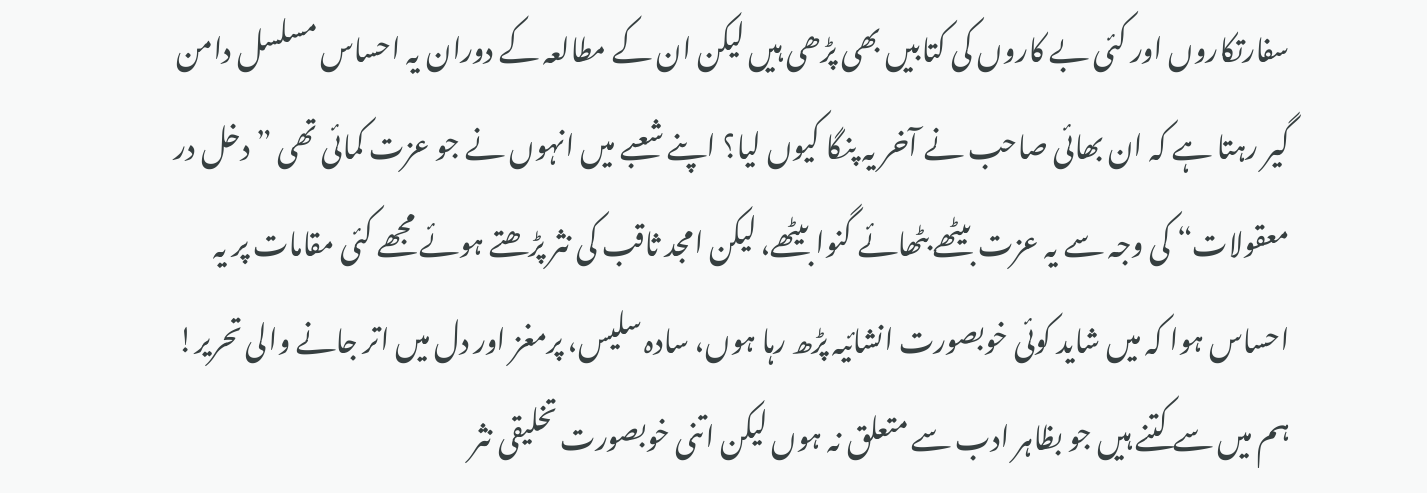سفارتکاروں اور کئی بے کاروں کی کتابیں بھی پڑھی ہیں لیکن ان کے مطالعہ کے دوران یہ احساس مسلسل دامن گیر رہتا ہے کہ ان بھائی صاحب نے آخر یہ پنگا کیوں لیا؟ اپنے شعبے میں انہوں نے جو عزت کمائی تھی ”دخل در معقولات“ کی وجہ سے یہ عزت بیٹھے بٹھائے گنوا بیٹھے، لیکن امجد ثاقب کی نثر پڑھتے ہوئے مجھے کئی مقامات پر یہ احساس ہوا کہ میں شاید کوئی خوبصورت انشائیہ پڑھ رہا ہوں، سادہ سلیس، پرمغز اور دل میں اتر جانے والی تحریر! ہم میں سے کتنے ہیں جو بظاہر ادب سے متعلق نہ ہوں لیکن اتنی خوبصورت تخلیقی نثر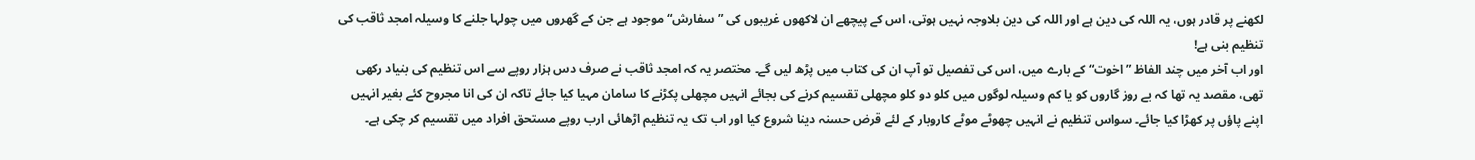لکھنے پر قادر ہوں، یہ اللہ کی دین ہے اور اللہ کی دین بلاوجہ نہیں ہوتی، اس کے پیچھے ان لاکھوں غریبوں کی ”سفارش“ موجود ہے جن کے گھروں میں چولہا جلنے کا وسیلہ امجد ثاقب کی تنظیم بنی ہے!
اور اب آخر میں چند الفاظ ”اخوت“ کے بارے میں، اس کی تفصیل تو آپ ان کی کتاب میں پڑھ لیں گے۔ مختصر یہ کہ امجد ثاقب نے صرف دس ہزار روپے سے اس تنظیم کی بنیاد رکھی تھی، مقصد یہ تھا کہ بے روز گاروں کو یا کم وسیلہ لوگوں میں کلو دو کلو مچھلی تقسیم کرنے کی بجائے انہیں مچھلی پکڑنے کا سامان مہیا کیا جائے تاکہ ان کی انا مجروح کئے بغیر انہیں اپنے پاؤں پر کھڑا کیا جائے۔ سواس تنظیم نے انہیں چھوٹے موٹے کاروبار کے لئے قرض حسنہ دینا شروع کیا اور اب تک یہ تنظیم اڑھائی ارب روپے مستحق افراد میں تقسیم کر چکی ہے۔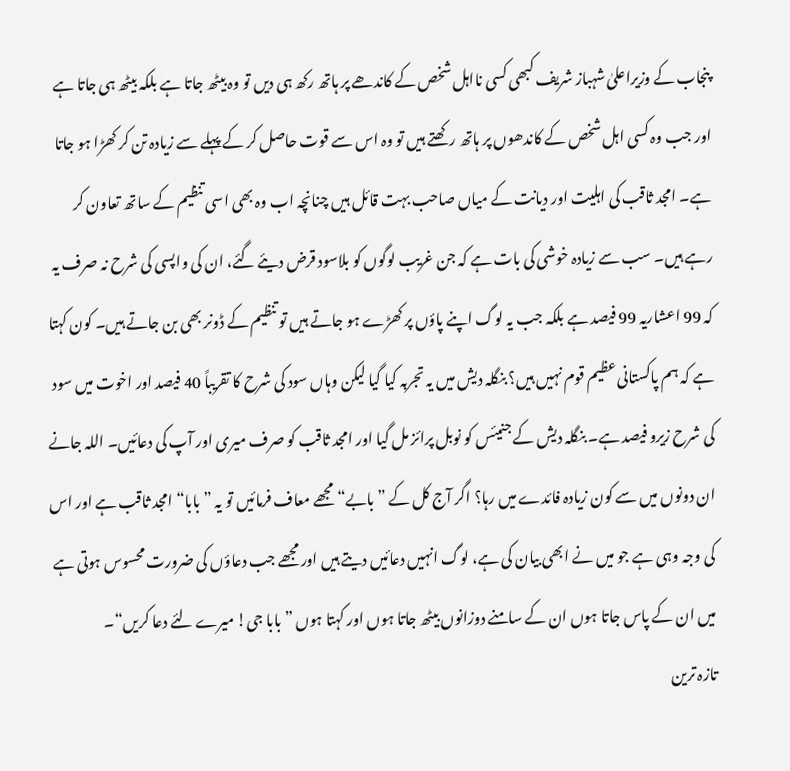پنجاب کے وزیراعلیٰ شہباز شریف کبھی کسی نااہل شخص کے کاندھے پر ہاتھ رکھ ہی دیں تو وہ بیٹھ جاتا ہے بلکہ بیٹھ ہی جاتا ہے اور جب وہ کسی اہل شخص کے کاندھوں پر ہاتھ رکھتے ہیں تو وہ اس سے قوت حاصل کر کے پہلے سے زیادہ تن کر کھڑا ہو جاتا ہے۔ امجد ثاقب کی اہلیت اور دیانت کے میاں صاحب بہت قائل ہیں چنانچہ اب وہ بھی اسی تنظیم کے ساتھ تعاون کر رہے ہیں۔ سب سے زیادہ خوشی کی بات ہے کہ جن غریب لوگوں کو بلاسود قرض دیئے گئے، ان کی واپسی کی شرح نہ صرف یہ کہ 99 اعشاریہ 99 فیصد ہے بلکہ جب یہ لوگ اپنے پاؤں پر کھڑے ہو جاتے ہیں تو تنظیم کے ڈونر بھی بن جاتے ہیں۔ کون کہتا ہے کہ ہم پاکستانی عظیم قوم نہیں ہیں؟ بنگلہ دیش میں یہ تجربہ کیا گیا لیکن وہاں سود کی شرح کا تقریباً 40 فیصد اور اخوت میں سود کی شرح زیرو فیصد ہے۔ بنگلہ دیش کے جنیئس کو نوبل پرائز مل گیا اور امجد ثاقب کو صرف میری اور آپ کی دعائیں۔ اللہ جانے ان دونوں میں سے کون زیادہ فائدے میں رہا؟ اگر آج کل کے ”بابے“ مجھے معاف فرمائیں تو یہ ”بابا“ امجد ثاقب ہے اور اس کی وجہ وہی ہے جو میں نے ابھی بیان کی ہے، لوگ انہیں دعائیں دیتے ہیں اور مجھے جب دعاؤں کی ضرورت محسوس ہوتی ہے میں ان کے پاس جاتا ہوں ان کے سامنے دوزانوں بیٹھ جاتا ہوں اور کہتا ہوں ”بابا جی! میرے لئے دعا کریں“۔
تازہ ترین